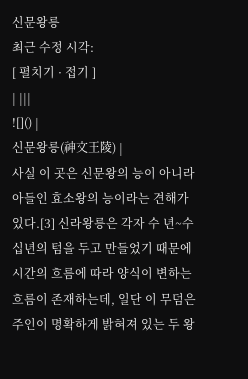신문왕릉
최근 수정 시각:
[ 펼치기 · 접기 ]
| |||
![]() |
신문왕릉(神文王陵) |
사실 이 곳은 신문왕의 능이 아니라 아들인 효소왕의 능이라는 견해가 있다.[3] 신라왕릉은 각자 수 년~수십년의 텀을 두고 만들었기 때문에 시간의 흐름에 따라 양식이 변하는 흐름이 존재하는데, 일단 이 무덤은 주인이 명확하게 밝혀져 있는 두 왕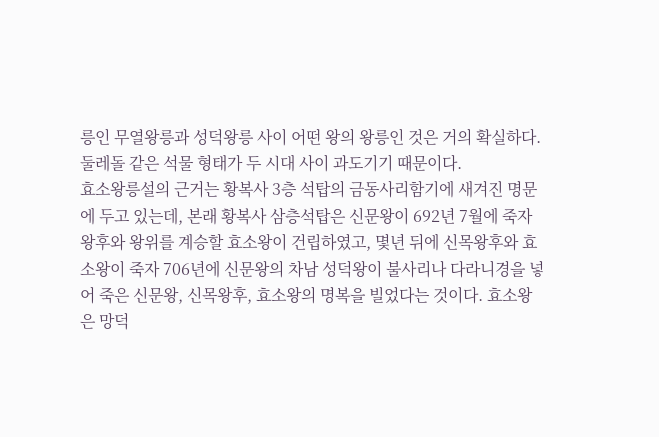릉인 무열왕릉과 성덕왕릉 사이 어떤 왕의 왕릉인 것은 거의 확실하다. 둘레돌 같은 석물 형태가 두 시대 사이 과도기기 때문이다.
효소왕릉설의 근거는 황복사 3층 석탑의 금동사리함기에 새겨진 명문에 두고 있는데, 본래 황복사 삼층석탑은 신문왕이 692년 7월에 죽자 왕후와 왕위를 계승할 효소왕이 건립하였고, 몇년 뒤에 신목왕후와 효소왕이 죽자 706년에 신문왕의 차남 성덕왕이 불사리나 다라니경을 넣어 죽은 신문왕, 신목왕후, 효소왕의 명복을 빌었다는 것이다. 효소왕은 망덕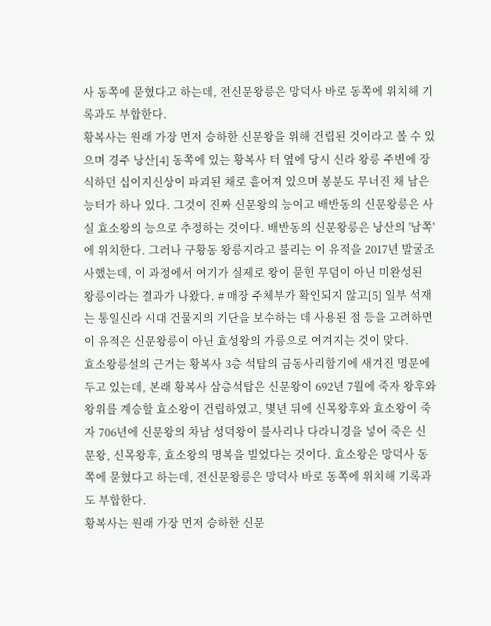사 동쪽에 묻혔다고 하는데, 전신문왕릉은 망덕사 바로 동쪽에 위치해 기록과도 부합한다.
황복사는 원래 가장 먼저 승하한 신문왕을 위해 건립된 것이라고 볼 수 있으며 경주 낭산[4] 동쪽에 있는 황복사 터 옆에 당시 신라 왕릉 주변에 장식하던 십이지신상이 파괴된 채로 흩어져 있으며 봉분도 무너진 채 남은 능터가 하나 있다. 그것이 진짜 신문왕의 능이고 배반동의 신문왕릉은 사실 효소왕의 능으로 추정하는 것이다. 배반동의 신문왕릉은 낭산의 '남쪽'에 위치한다. 그러나 구황동 왕릉지라고 불리는 이 유적을 2017년 발굴조사했는데, 이 과정에서 여기가 실제로 왕이 묻힌 무덤이 아닌 미완성된 왕릉이라는 결과가 나왔다. # 매장 주체부가 확인되지 않고[5] 일부 석재는 통일신라 시대 건물지의 기단을 보수하는 데 사용된 점 등을 고려하면 이 유적은 신문왕릉이 아닌 효성왕의 가릉으로 여겨지는 것이 맞다.
효소왕릉설의 근거는 황복사 3층 석탑의 금동사리함기에 새겨진 명문에 두고 있는데, 본래 황복사 삼층석탑은 신문왕이 692년 7월에 죽자 왕후와 왕위를 계승할 효소왕이 건립하였고, 몇년 뒤에 신목왕후와 효소왕이 죽자 706년에 신문왕의 차남 성덕왕이 불사리나 다라니경을 넣어 죽은 신문왕, 신목왕후, 효소왕의 명복을 빌었다는 것이다. 효소왕은 망덕사 동쪽에 묻혔다고 하는데, 전신문왕릉은 망덕사 바로 동쪽에 위치해 기록과도 부합한다.
황복사는 원래 가장 먼저 승하한 신문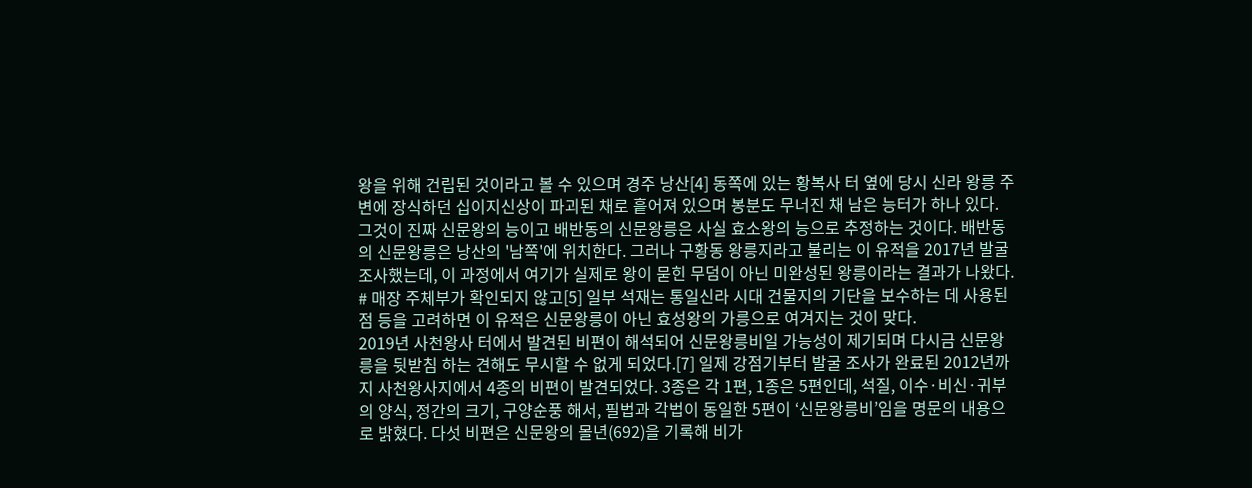왕을 위해 건립된 것이라고 볼 수 있으며 경주 낭산[4] 동쪽에 있는 황복사 터 옆에 당시 신라 왕릉 주변에 장식하던 십이지신상이 파괴된 채로 흩어져 있으며 봉분도 무너진 채 남은 능터가 하나 있다. 그것이 진짜 신문왕의 능이고 배반동의 신문왕릉은 사실 효소왕의 능으로 추정하는 것이다. 배반동의 신문왕릉은 낭산의 '남쪽'에 위치한다. 그러나 구황동 왕릉지라고 불리는 이 유적을 2017년 발굴조사했는데, 이 과정에서 여기가 실제로 왕이 묻힌 무덤이 아닌 미완성된 왕릉이라는 결과가 나왔다. # 매장 주체부가 확인되지 않고[5] 일부 석재는 통일신라 시대 건물지의 기단을 보수하는 데 사용된 점 등을 고려하면 이 유적은 신문왕릉이 아닌 효성왕의 가릉으로 여겨지는 것이 맞다.
2019년 사천왕사 터에서 발견된 비편이 해석되어 신문왕릉비일 가능성이 제기되며 다시금 신문왕릉을 뒷받침 하는 견해도 무시할 수 없게 되었다.[7] 일제 강점기부터 발굴 조사가 완료된 2012년까지 사천왕사지에서 4종의 비편이 발견되었다. 3종은 각 1편, 1종은 5편인데, 석질, 이수·비신·귀부의 양식, 정간의 크기, 구양순풍 해서, 필법과 각법이 동일한 5편이 ‘신문왕릉비’임을 명문의 내용으로 밝혔다. 다섯 비편은 신문왕의 몰년(692)을 기록해 비가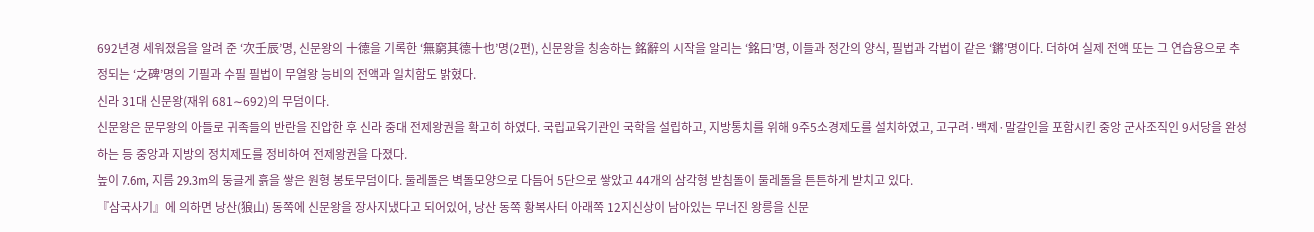692년경 세워졌음을 알려 준 ‘次壬辰’명, 신문왕의 十德을 기록한 ‘無窮其德十也’명(2편), 신문왕을 칭송하는 銘辭의 시작을 알리는 ‘銘曰’명, 이들과 정간의 양식, 필법과 각법이 같은 ‘鏘’명이다. 더하여 실제 전액 또는 그 연습용으로 추정되는 ‘之碑’명의 기필과 수필 필법이 무열왕 능비의 전액과 일치함도 밝혔다.
신라 31대 신문왕(재위 681∼692)의 무덤이다.
신문왕은 문무왕의 아들로 귀족들의 반란을 진압한 후 신라 중대 전제왕권을 확고히 하였다. 국립교육기관인 국학을 설립하고, 지방통치를 위해 9주5소경제도를 설치하였고, 고구려·백제·말갈인을 포함시킨 중앙 군사조직인 9서당을 완성하는 등 중앙과 지방의 정치제도를 정비하여 전제왕권을 다졌다.
높이 7.6m, 지름 29.3m의 둥글게 흙을 쌓은 원형 봉토무덤이다. 둘레돌은 벽돌모양으로 다듬어 5단으로 쌓았고 44개의 삼각형 받침돌이 둘레돌을 튼튼하게 받치고 있다.
『삼국사기』에 의하면 낭산(狼山) 동쪽에 신문왕을 장사지냈다고 되어있어, 낭산 동쪽 황복사터 아래쪽 12지신상이 남아있는 무너진 왕릉을 신문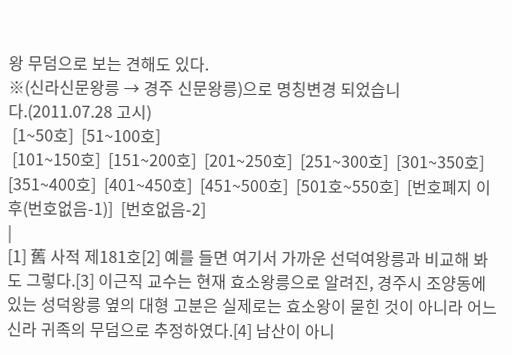왕 무덤으로 보는 견해도 있다.
※(신라신문왕릉 → 경주 신문왕릉)으로 명칭변경 되었습니다.(2011.07.28 고시)
 [1~50호]  [51~100호]
 [101~150호]  [151~200호]  [201~250호]  [251~300호]  [301~350호]  [351~400호]  [401~450호]  [451~500호]  [501호~550호]  [번호폐지 이후(번호없음-1)]  [번호없음-2]
|
[1] 舊 사적 제181호[2] 예를 들면 여기서 가까운 선덕여왕릉과 비교해 봐도 그렇다.[3] 이근직 교수는 현재 효소왕릉으로 알려진, 경주시 조양동에 있는 성덕왕릉 옆의 대형 고분은 실제로는 효소왕이 묻힌 것이 아니라 어느 신라 귀족의 무덤으로 추정하였다.[4] 남산이 아니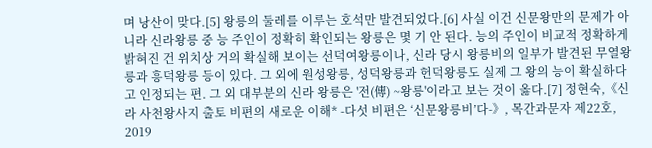며 낭산이 맞다.[5] 왕릉의 둘레를 이루는 호석만 발견되었다.[6] 사실 이건 신문왕만의 문제가 아니라 신라왕릉 중 능 주인이 정확히 확인되는 왕릉은 몇 기 안 된다. 능의 주인이 비교적 정확하게 밝혀진 건 위치상 거의 확실해 보이는 선덕여왕릉이나, 신라 당시 왕릉비의 일부가 발견된 무열왕릉과 흥덕왕릉 등이 있다. 그 외에 원성왕릉, 성덕왕릉과 헌덕왕릉도 실제 그 왕의 능이 확실하다고 인정되는 편. 그 외 대부분의 신라 왕릉은 '전(傳) ~왕릉'이라고 보는 것이 옳다.[7] 정현숙,《신라 사천왕사지 출토 비편의 새로운 이해* -다섯 비편은 ‘신문왕릉비’다-》, 목간과문자 제22호, 2019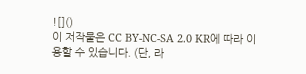![]()
이 저작물은 CC BY-NC-SA 2.0 KR에 따라 이용할 수 있습니다. (단, 라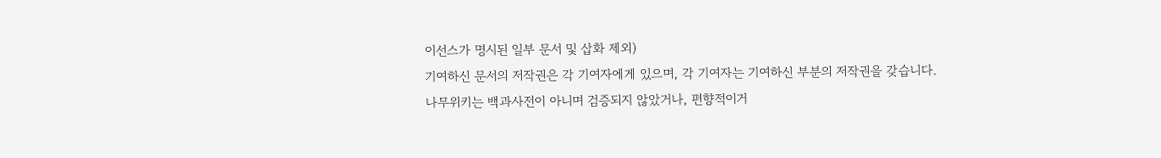이선스가 명시된 일부 문서 및 삽화 제외)
기여하신 문서의 저작권은 각 기여자에게 있으며, 각 기여자는 기여하신 부분의 저작권을 갖습니다.
나무위키는 백과사전이 아니며 검증되지 않았거나, 편향적이거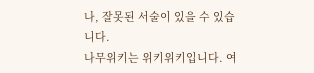나, 잘못된 서술이 있을 수 있습니다.
나무위키는 위키위키입니다. 여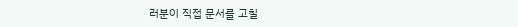러분이 직접 문서를 고칠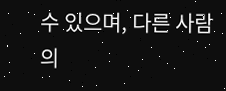수 있으며, 다른 사람의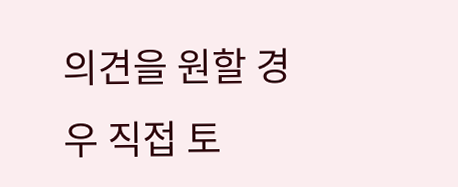의견을 원할 경우 직접 토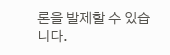론을 발제할 수 있습니다.